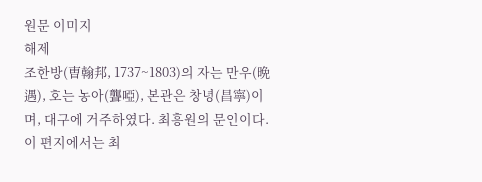원문 이미지
해제
조한방(曺翰邦, 1737~1803)의 자는 만우(晩遇), 호는 농아(聾啞), 본관은 창녕(昌寧)이며, 대구에 거주하였다. 최흥원의 문인이다. 이 편지에서는 최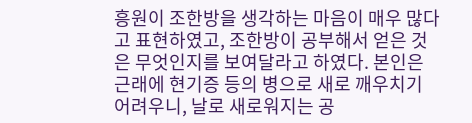흥원이 조한방을 생각하는 마음이 매우 많다고 표현하였고, 조한방이 공부해서 얻은 것은 무엇인지를 보여달라고 하였다. 본인은 근래에 현기증 등의 병으로 새로 깨우치기 어려우니, 날로 새로워지는 공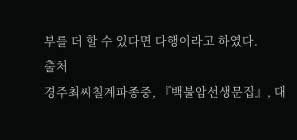부를 더 할 수 있다면 다행이라고 하였다.
출처
경주최씨칠계파종중, 『백불암선생문집』, 대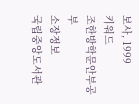보사, 1999
키워드
조한방학문안부공부
소장정보
국립중앙도서관